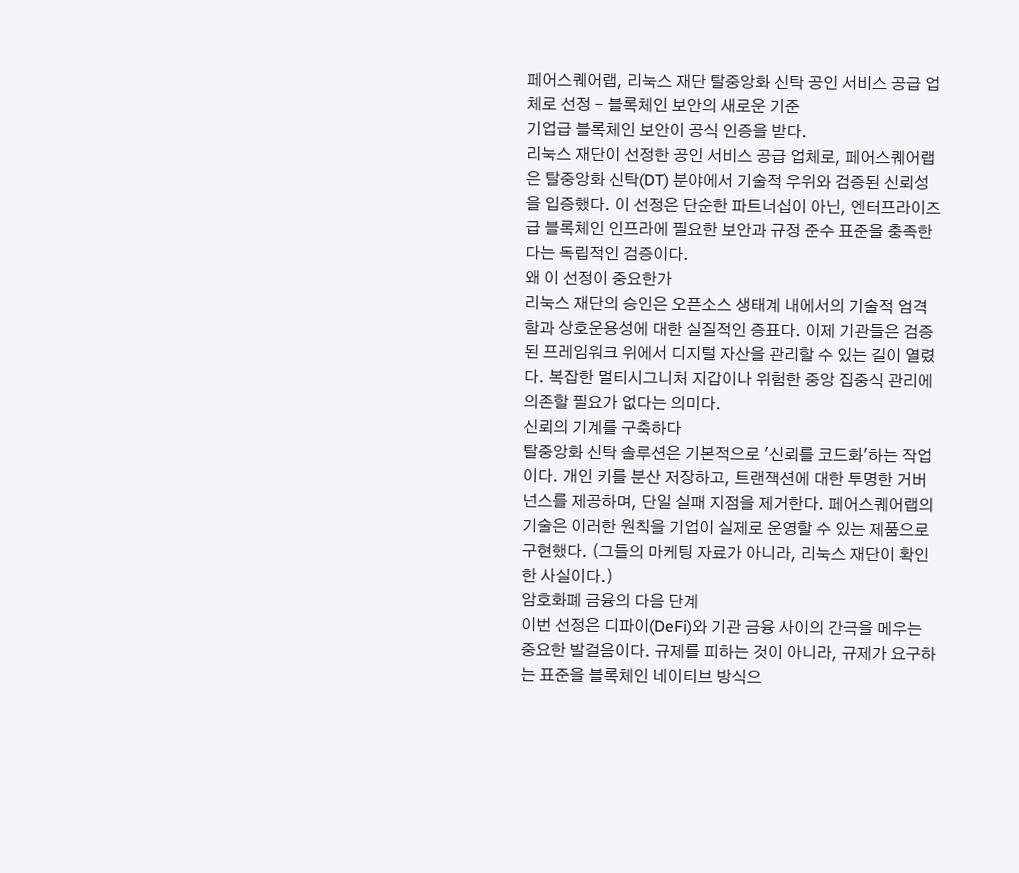페어스퀘어랩, 리눅스 재단 탈중앙화 신탁 공인 서비스 공급 업체로 선정 - 블록체인 보안의 새로운 기준
기업급 블록체인 보안이 공식 인증을 받다.
리눅스 재단이 선정한 공인 서비스 공급 업체로, 페어스퀘어랩은 탈중앙화 신탁(DT) 분야에서 기술적 우위와 검증된 신뢰성을 입증했다. 이 선정은 단순한 파트너십이 아닌, 엔터프라이즈급 블록체인 인프라에 필요한 보안과 규정 준수 표준을 충족한다는 독립적인 검증이다.
왜 이 선정이 중요한가
리눅스 재단의 승인은 오픈소스 생태계 내에서의 기술적 엄격함과 상호운용성에 대한 실질적인 증표다. 이제 기관들은 검증된 프레임워크 위에서 디지털 자산을 관리할 수 있는 길이 열렸다. 복잡한 멀티시그니처 지갑이나 위험한 중앙 집중식 관리에 의존할 필요가 없다는 의미다.
신뢰의 기계를 구축하다
탈중앙화 신탁 솔루션은 기본적으로 '신뢰를 코드화'하는 작업이다. 개인 키를 분산 저장하고, 트랜잭션에 대한 투명한 거버넌스를 제공하며, 단일 실패 지점을 제거한다. 페어스퀘어랩의 기술은 이러한 원칙을 기업이 실제로 운영할 수 있는 제품으로 구현했다. (그들의 마케팅 자료가 아니라, 리눅스 재단이 확인한 사실이다.)
암호화폐 금융의 다음 단계
이번 선정은 디파이(DeFi)와 기관 금융 사이의 간극을 메우는 중요한 발걸음이다. 규제를 피하는 것이 아니라, 규제가 요구하는 표준을 블록체인 네이티브 방식으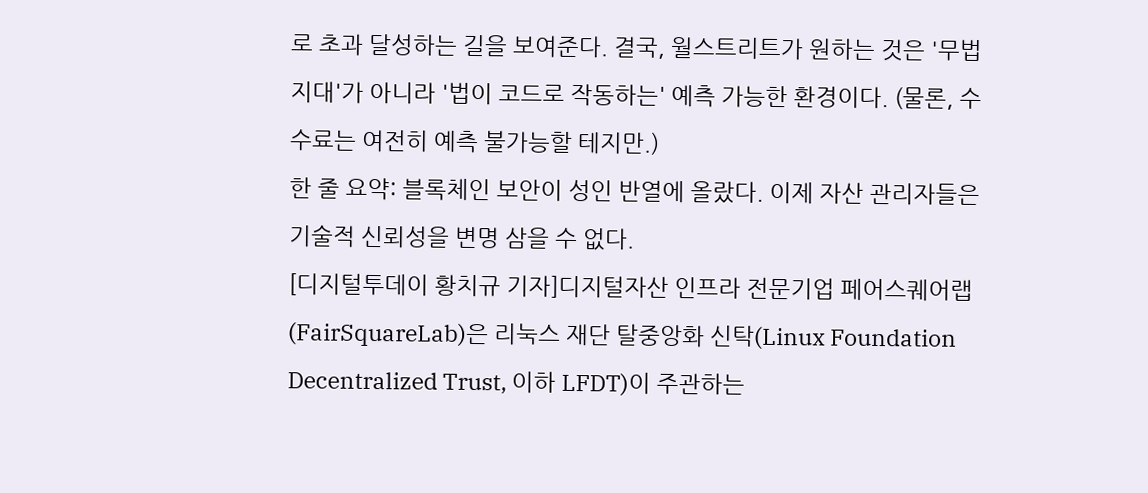로 초과 달성하는 길을 보여준다. 결국, 월스트리트가 원하는 것은 '무법지대'가 아니라 '법이 코드로 작동하는' 예측 가능한 환경이다. (물론, 수수료는 여전히 예측 불가능할 테지만.)
한 줄 요약: 블록체인 보안이 성인 반열에 올랐다. 이제 자산 관리자들은 기술적 신뢰성을 변명 삼을 수 없다.
[디지털투데이 황치규 기자]디지털자산 인프라 전문기업 페어스퀘어랩(FairSquareLab)은 리눅스 재단 탈중앙화 신탁(Linux Foundation Decentralized Trust, 이하 LFDT)이 주관하는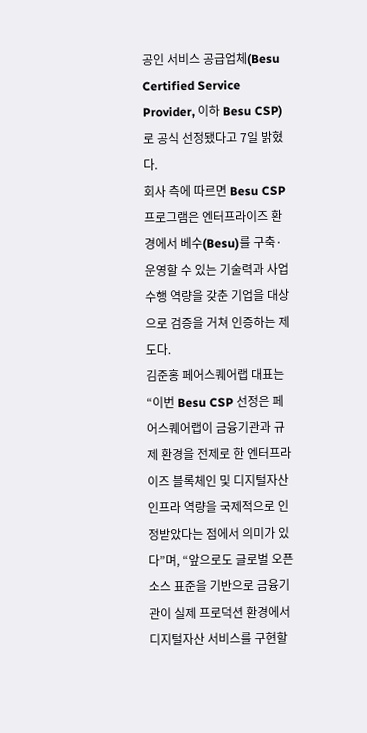공인 서비스 공급업체(Besu Certified Service Provider, 이하 Besu CSP)로 공식 선정됐다고 7일 밝혔다.
회사 측에 따르면 Besu CSP 프로그램은 엔터프라이즈 환경에서 베수(Besu)를 구축·운영할 수 있는 기술력과 사업 수행 역량을 갖춘 기업을 대상으로 검증을 거쳐 인증하는 제도다.
김준홍 페어스퀘어랩 대표는 “이번 Besu CSP 선정은 페어스퀘어랩이 금융기관과 규제 환경을 전제로 한 엔터프라이즈 블록체인 및 디지털자산 인프라 역량을 국제적으로 인정받았다는 점에서 의미가 있다”며, “앞으로도 글로벌 오픈소스 표준을 기반으로 금융기관이 실제 프로덕션 환경에서 디지털자산 서비스를 구현할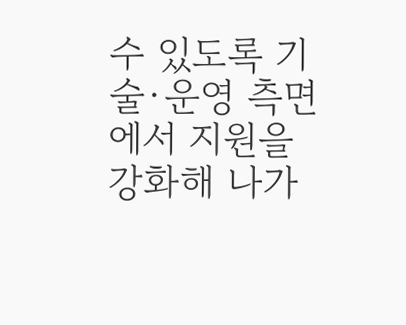수 있도록 기술·운영 측면에서 지원을 강화해 나가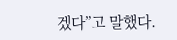겠다”고 말했다.